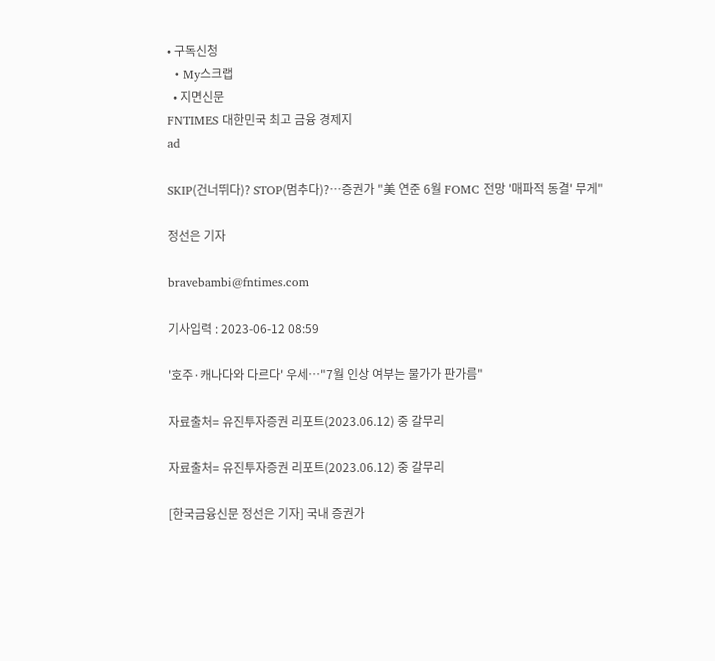• 구독신청
  • My스크랩
  • 지면신문
FNTIMES 대한민국 최고 금융 경제지
ad

SKIP(건너뛰다)? STOP(멈추다)?…증권가 "美 연준 6월 FOMC 전망 '매파적 동결' 무게"

정선은 기자

bravebambi@fntimes.com

기사입력 : 2023-06-12 08:59

'호주·캐나다와 다르다' 우세…"7월 인상 여부는 물가가 판가름"

자료출처= 유진투자증권 리포트(2023.06.12) 중 갈무리

자료출처= 유진투자증권 리포트(2023.06.12) 중 갈무리

[한국금융신문 정선은 기자] 국내 증권가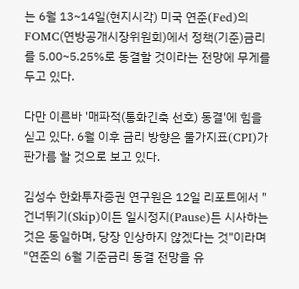는 6월 13~14일(현지시각) 미국 연준(Fed)의 FOMC(연방공개시장위원회)에서 정책(기준)금리를 5.00~5.25%로 동결할 것이라는 전망에 무게를 두고 있다.

다만 이른바 '매파적(통화긴축 선호) 동결'에 힘을 싣고 있다. 6월 이후 금리 방향은 물가지표(CPI)가 판가름 할 것으로 보고 있다.

김성수 한화투자증권 연구원은 12일 리포트에서 "건너뛰기(Skip)이든 일시정지(Pause)든 시사하는 것은 동일하며, 당장 인상하지 않겠다는 것"이라며 "연준의 6월 기준금리 동결 전망을 유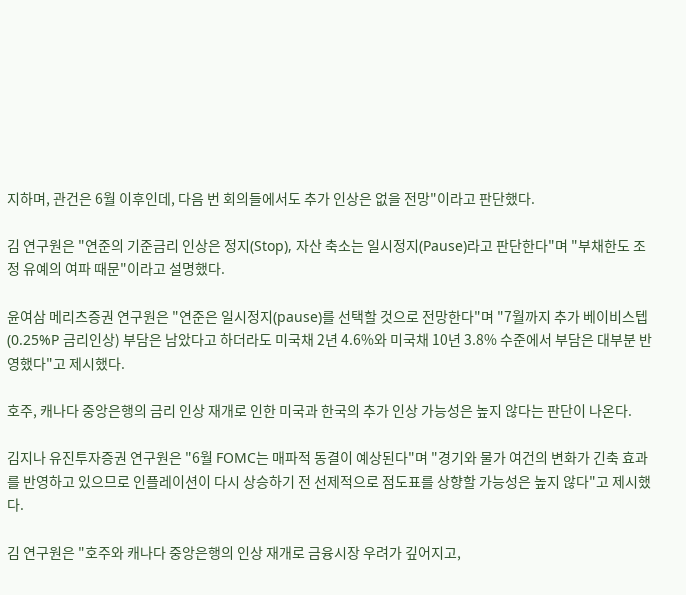지하며, 관건은 6월 이후인데, 다음 번 회의들에서도 추가 인상은 없을 전망"이라고 판단했다.

김 연구원은 "연준의 기준금리 인상은 정지(Stop), 자산 축소는 일시정지(Pause)라고 판단한다"며 "부채한도 조정 유예의 여파 때문"이라고 설명했다.

윤여삼 메리츠증권 연구원은 "연준은 일시정지(pause)를 선택할 것으로 전망한다"며 "7월까지 추가 베이비스텝(0.25%P 금리인상) 부담은 남았다고 하더라도 미국채 2년 4.6%와 미국채 10년 3.8% 수준에서 부담은 대부분 반영했다"고 제시했다.

호주, 캐나다 중앙은행의 금리 인상 재개로 인한 미국과 한국의 추가 인상 가능성은 높지 않다는 판단이 나온다.

김지나 유진투자증권 연구원은 "6월 FOMC는 매파적 동결이 예상된다"며 "경기와 물가 여건의 변화가 긴축 효과를 반영하고 있으므로 인플레이션이 다시 상승하기 전 선제적으로 점도표를 상향할 가능성은 높지 않다"고 제시했다.

김 연구원은 "호주와 캐나다 중앙은행의 인상 재개로 금융시장 우려가 깊어지고,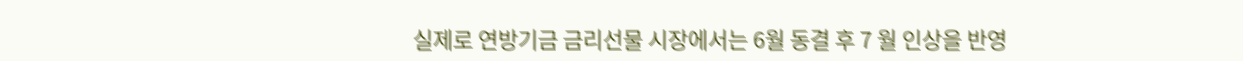실제로 연방기금 금리선물 시장에서는 6월 동결 후 7 월 인상을 반영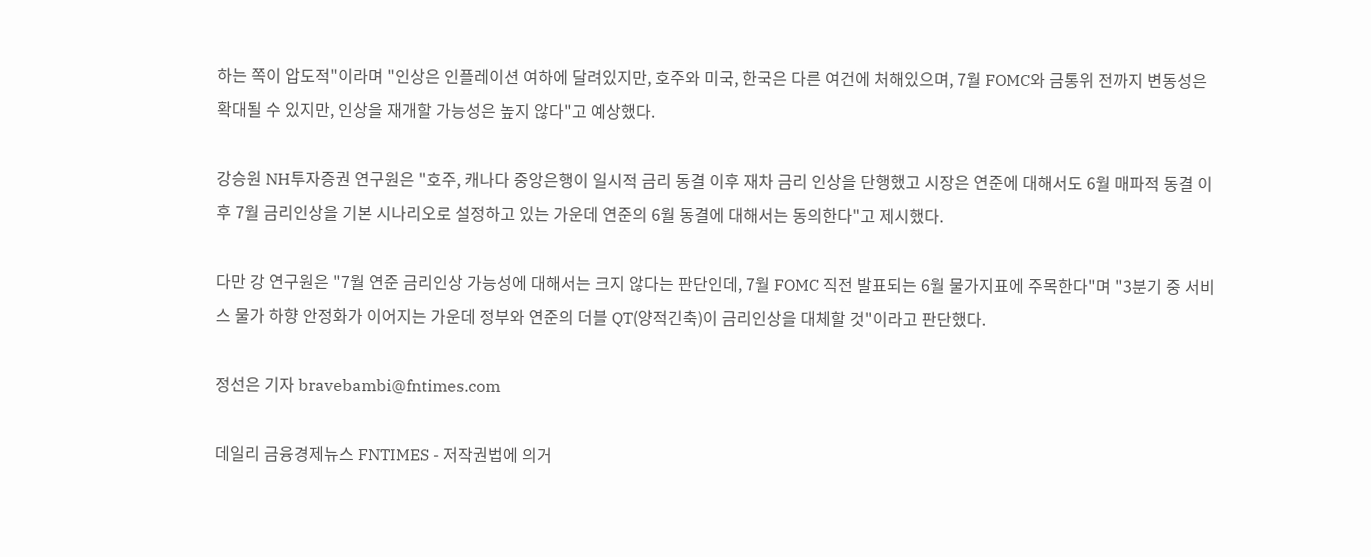하는 쪽이 압도적"이라며 "인상은 인플레이션 여하에 달려있지만, 호주와 미국, 한국은 다른 여건에 처해있으며, 7월 FOMC와 금통위 전까지 변동성은 확대될 수 있지만, 인상을 재개할 가능성은 높지 않다"고 예상했다.

강승원 NH투자증권 연구원은 "호주, 캐나다 중앙은행이 일시적 금리 동결 이후 재차 금리 인상을 단행했고 시장은 연준에 대해서도 6월 매파적 동결 이후 7월 금리인상을 기본 시나리오로 설정하고 있는 가운데 연준의 6월 동결에 대해서는 동의한다"고 제시했다.

다만 강 연구원은 "7월 연준 금리인상 가능성에 대해서는 크지 않다는 판단인데, 7월 FOMC 직전 발표되는 6월 물가지표에 주목한다"며 "3분기 중 서비스 물가 하향 안정화가 이어지는 가운데 정부와 연준의 더블 QT(양적긴축)이 금리인상을 대체할 것"이라고 판단했다.

정선은 기자 bravebambi@fntimes.com

데일리 금융경제뉴스 FNTIMES - 저작권법에 의거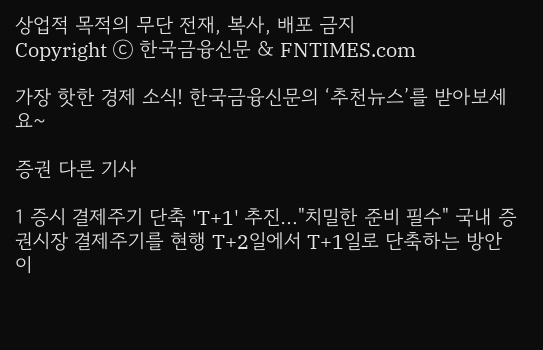상업적 목적의 무단 전재, 복사, 배포 금지
Copyright ⓒ 한국금융신문 & FNTIMES.com

가장 핫한 경제 소식! 한국금융신문의 ‘추천뉴스’를 받아보세요~

증권 다른 기사

1 증시 결제주기 단축 'T+1' 추진…"치밀한 준비 필수" 국내 증권시장 결제주기를 현행 T+2일에서 T+1일로 단축하는 방안이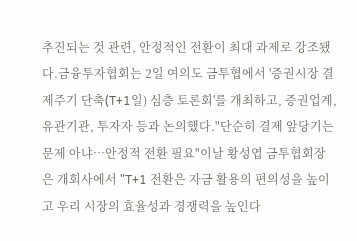추진되는 것 관련, 안정적인 전환이 최대 과제로 강조됐다.금융투자협회는 2일 여의도 금투협에서 '증권시장 결제주기 단축(T+1일) 심층 토론회'를 개최하고, 증권업계, 유관기관, 투자자 등과 논의했다."단순히 결제 앞당기는 문제 아냐…안정적 전환 필요"이날 황성엽 금투협회장은 개회사에서 "T+1 전환은 자금 활용의 편의성을 높이고 우리 시장의 효율성과 경쟁력을 높인다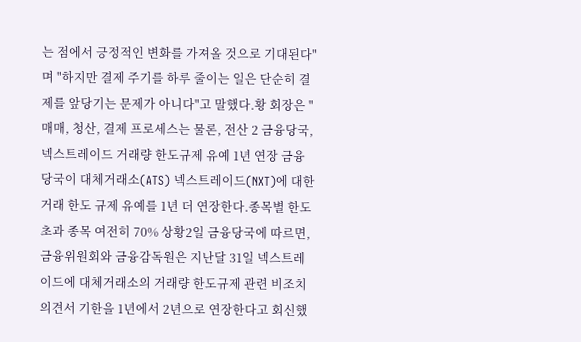는 점에서 긍정적인 변화를 가져올 것으로 기대된다"며 "하지만 결제 주기를 하루 줄이는 일은 단순히 결제를 앞당기는 문제가 아니다"고 말했다.황 회장은 "매매, 청산, 결제 프로세스는 물론, 전산 2 금융당국, 넥스트레이드 거래량 한도규제 유예 1년 연장 금융당국이 대체거래소(ATS) 넥스트레이드(NXT)에 대한 거래 한도 규제 유예를 1년 더 연장한다.종목별 한도초과 종목 여전히 70% 상황2일 금융당국에 따르면, 금융위원회와 금융감독원은 지난달 31일 넥스트레이드에 대체거래소의 거래량 한도규제 관련 비조치의견서 기한을 1년에서 2년으로 연장한다고 회신했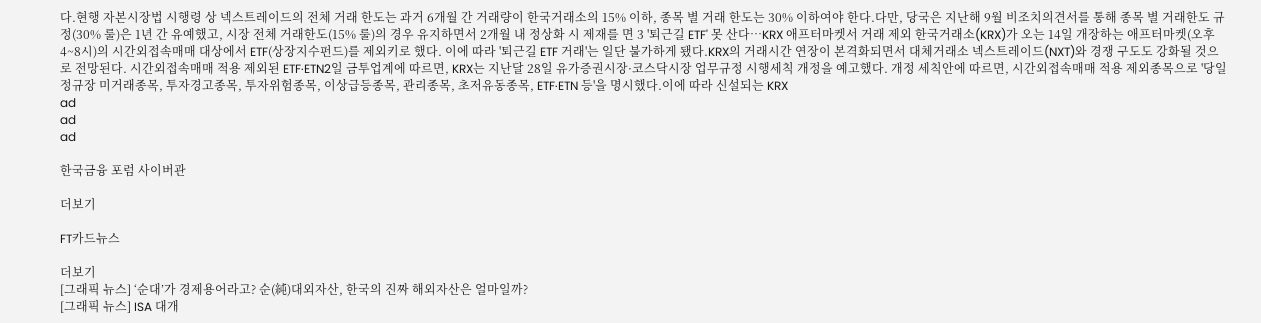다.현행 자본시장법 시행령 상 넥스트레이드의 전체 거래 한도는 과거 6개월 간 거래량이 한국거래소의 15% 이하, 종목 별 거래 한도는 30% 이하여야 한다.다만, 당국은 지난해 9월 비조치의견서를 통해 종목 별 거래한도 규정(30% 룰)은 1년 간 유예했고, 시장 전체 거래한도(15% 룰)의 경우 유지하면서 2개월 내 정상화 시 제재를 면 3 '퇴근길 ETF' 못 산다…KRX 애프터마켓서 거래 제외 한국거래소(KRX)가 오는 14일 개장하는 애프터마켓(오후 4~8시)의 시간외접속매매 대상에서 ETF(상장지수펀드)를 제외키로 했다. 이에 따라 '퇴근길 ETF 거래'는 일단 불가하게 됐다.KRX의 거래시간 연장이 본격화되면서 대체거래소 넥스트레이드(NXT)와 경쟁 구도도 강화될 것으로 전망된다. 시간외접속매매 적용 제외된 ETF·ETN2일 금투업계에 따르면, KRX는 지난달 28일 유가증권시장·코스닥시장 업무규정 시행세칙 개정을 예고했다. 개정 세칙안에 따르면, 시간외접속매매 적용 제외종목으로 '당일 정규장 미거래종목, 투자경고종목, 투자위험종목, 이상급등종목, 관리종목, 초저유동종목, ETF·ETN 등'을 명시했다.이에 따라 신설되는 KRX
ad
ad
ad

한국금융 포럼 사이버관

더보기

FT카드뉴스

더보기
[그래픽 뉴스] ‘순대’가 경제용어라고? 순(純)대외자산, 한국의 진짜 해외자산은 얼마일까?
[그래픽 뉴스] ISA 대개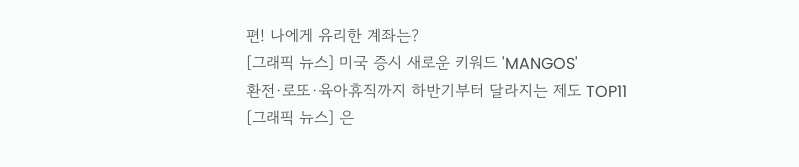편! 나에게 유리한 계좌는?
[그래픽 뉴스] 미국 증시 새로운 키워드 'MANGOS'
환전·로또·육아휴직까지 하반기부터 달라지는 제도 TOP11
[그래픽 뉴스] 은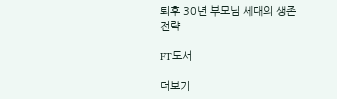퇴후 30년 부모님 세대의 생존전략

FT도서

더보기